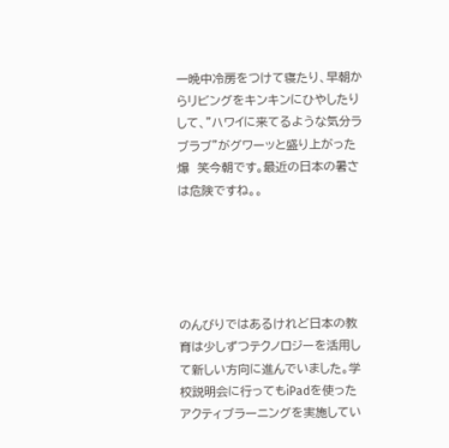一晩中冷房をつけて寝たり、早朝からリビングをキンキンにひやしたりして、”ハワイに来てるような気分ラブラブ”がグワーッと盛り上がった爆  笑今朝です。最近の日本の暑さは危険ですね。。





のんびりではあるけれど日本の教育は少しずつテクノロジーを活用して新しい方向に進んでいました。学校説明会に行ってもiPadを使ったアクティブラーニングを実施してい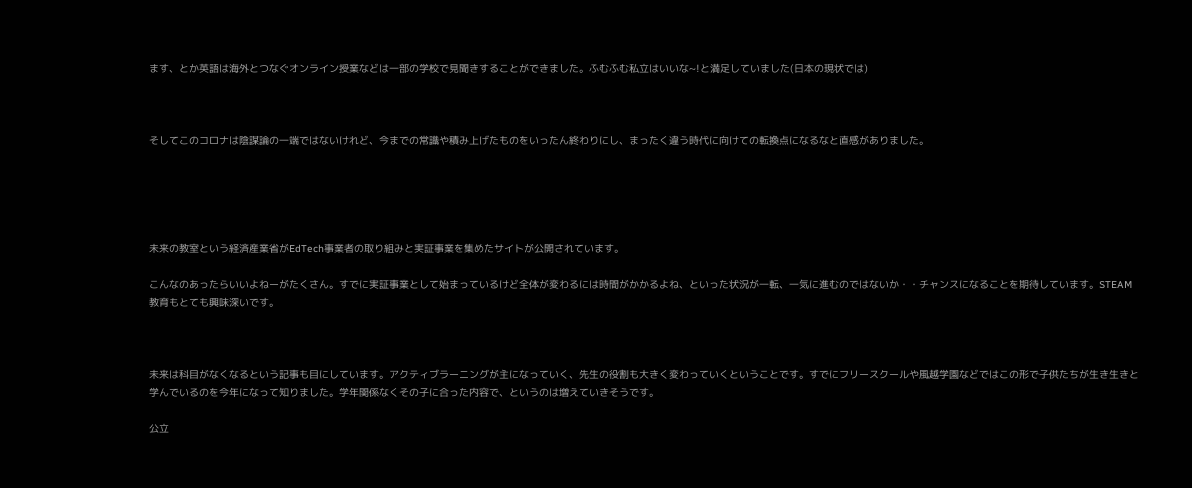ます、とか英語は海外とつなぐオンライン授業などは一部の学校で見聞きすることができました。ふむふむ私立はいいな~!と満足していました(日本の現状では)



そしてこのコロナは陰謀論の一端ではないけれど、今までの常識や積み上げたものをいったん終わりにし、まったく違う時代に向けての転換点になるなと直感がありました。





未来の教室という経済産業省がEdTech事業者の取り組みと実証事業を集めたサイトが公開されています。

こんなのあったらいいよねーがたくさん。すでに実証事業として始まっているけど全体が変わるには時間がかかるよね、といった状況が一転、一気に進むのではないか・・チャンスになることを期待しています。STEAM教育もとても興味深いです。



未来は科目がなくなるという記事も目にしています。アクティブラーニングが主になっていく、先生の役割も大きく変わっていくということです。すでにフリースクールや風越学園などではこの形で子供たちが生き生きと学んでいるのを今年になって知りました。学年関係なくその子に合った内容で、というのは増えていきそうです。

公立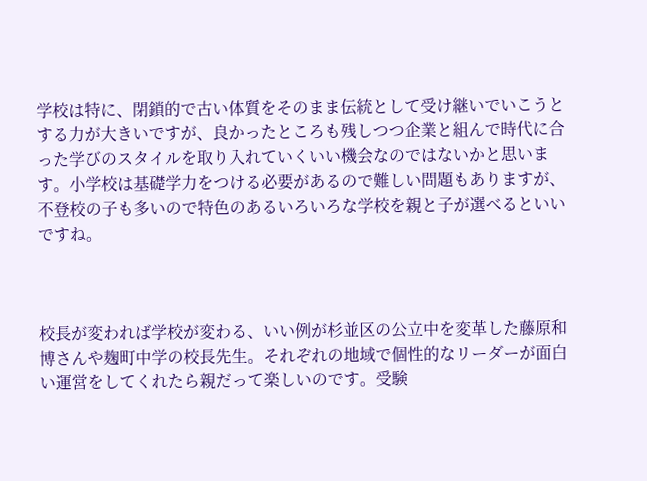学校は特に、閉鎖的で古い体質をそのまま伝統として受け継いでいこうとする力が大きいですが、良かったところも残しつつ企業と組んで時代に合った学びのスタイルを取り入れていくいい機会なのではないかと思います。小学校は基礎学力をつける必要があるので難しい問題もありますが、不登校の子も多いので特色のあるいろいろな学校を親と子が選べるといいですね。



校長が変われば学校が変わる、いい例が杉並区の公立中を変革した藤原和博さんや麹町中学の校長先生。それぞれの地域で個性的なリーダーが面白い運営をしてくれたら親だって楽しいのです。受験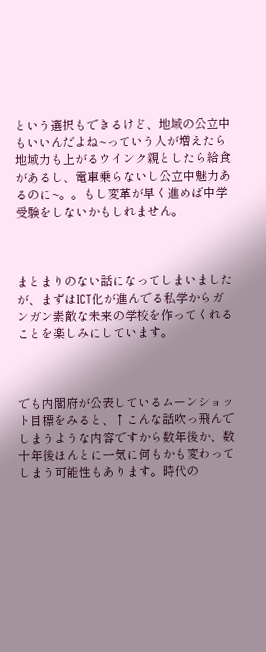という選択もできるけど、地域の公立中もいいんだよね~っていう人が増えたら地域力も上がるウインク親としたら給食があるし、電車乗らないし公立中魅力あるのに~。。もし変革が早く進めば中学受験をしないかもしれません。



まとまりのない話になってしまいましたが、まずはICT化が進んでる私学からガンガン素敵な未来の学校を作ってくれることを楽しみにしています。



でも内閣府が公表しているムーンショット目標をみると、↑こんな話吹っ飛んでしまうような内容ですから数年後か、数十年後ほんとに一気に何もかも変わってしまう可能性もあります。時代の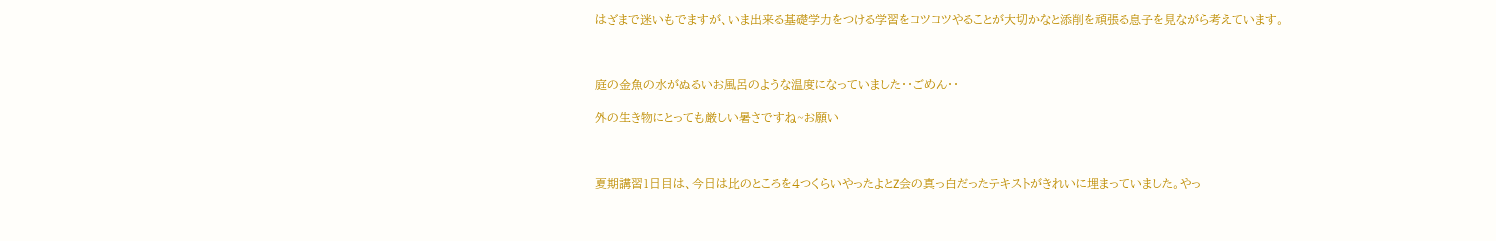はざまで迷いもでますが、いま出来る基礎学力をつける学習をコツコツやることが大切かなと添削を頑張る息子を見ながら考えています。



庭の金魚の水がぬるいお風呂のような温度になっていました・・ごめん・・

外の生き物にとっても厳しい暑さですね~お願い



夏期講習1日目は、今日は比のところを4つくらいやったよとZ会の真っ白だったテキストがきれいに埋まっていました。やっ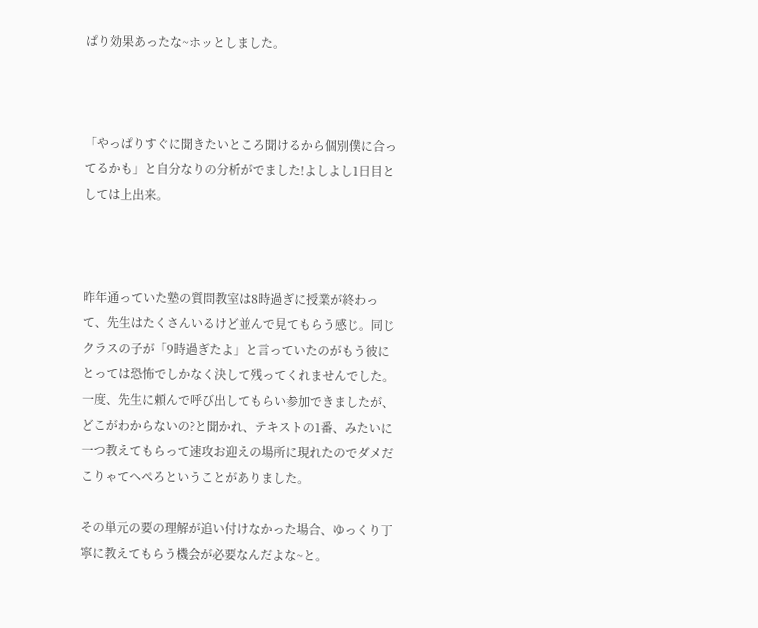ぱり効果あったな~ホッとしました。



「やっぱりすぐに聞きたいところ聞けるから個別僕に合ってるかも」と自分なりの分析がでました!よしよし1日目としては上出来。



昨年通っていた塾の質問教室は8時過ぎに授業が終わって、先生はたくさんいるけど並んで見てもらう感じ。同じクラスの子が「9時過ぎたよ」と言っていたのがもう彼にとっては恐怖でしかなく決して残ってくれませんでした。一度、先生に頼んで呼び出してもらい参加できましたが、どこがわからないの?と聞かれ、テキストの1番、みたいに一つ教えてもらって速攻お迎えの場所に現れたのでダメだこりゃてへぺろということがありました。

その単元の要の理解が追い付けなかった場合、ゆっくり丁寧に教えてもらう機会が必要なんだよな~と。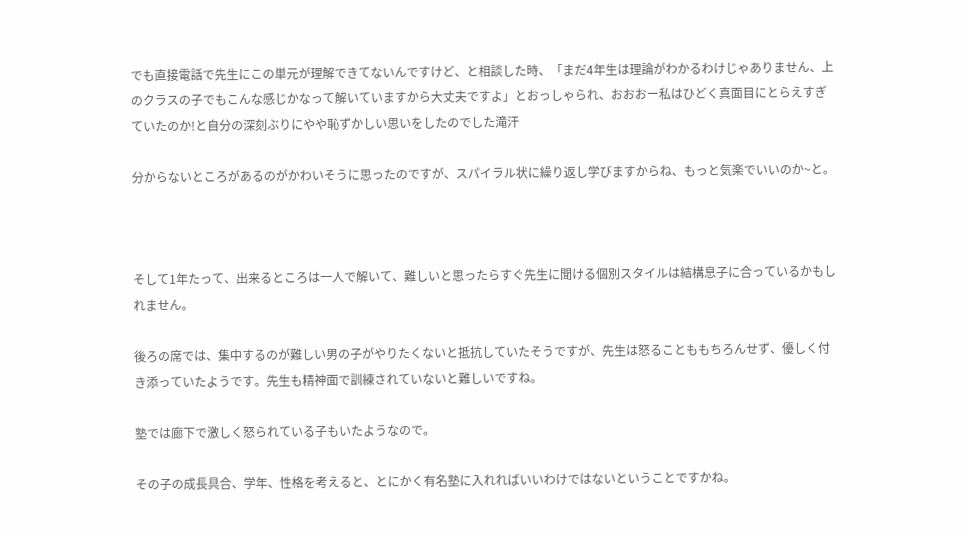でも直接電話で先生にこの単元が理解できてないんですけど、と相談した時、「まだ4年生は理論がわかるわけじゃありません、上のクラスの子でもこんな感じかなって解いていますから大丈夫ですよ」とおっしゃられ、おおおー私はひどく真面目にとらえすぎていたのか!と自分の深刻ぶりにやや恥ずかしい思いをしたのでした滝汗

分からないところがあるのがかわいそうに思ったのですが、スパイラル状に繰り返し学びますからね、もっと気楽でいいのか~と。



そして1年たって、出来るところは一人で解いて、難しいと思ったらすぐ先生に聞ける個別スタイルは結構息子に合っているかもしれません。

後ろの席では、集中するのが難しい男の子がやりたくないと抵抗していたそうですが、先生は怒ることももちろんせず、優しく付き添っていたようです。先生も精神面で訓練されていないと難しいですね。

塾では廊下で激しく怒られている子もいたようなので。

その子の成長具合、学年、性格を考えると、とにかく有名塾に入れればいいわけではないということですかね。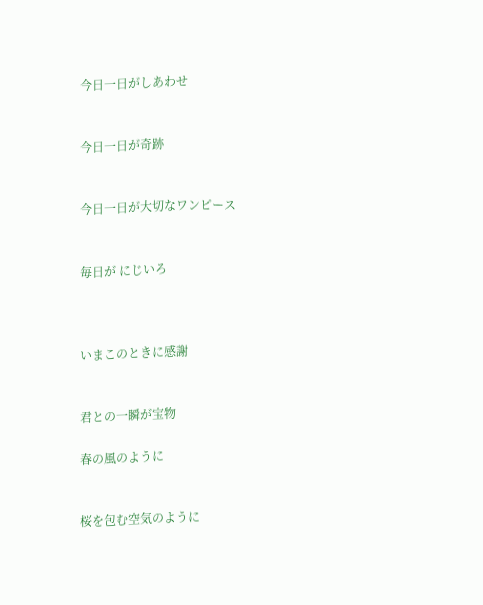今日一日がしあわせ


今日一日が奇跡


今日一日が大切なワンピース


毎日が にじいろ



いまこのときに感謝


君との一瞬が宝物

春の風のように


桜を包む空気のように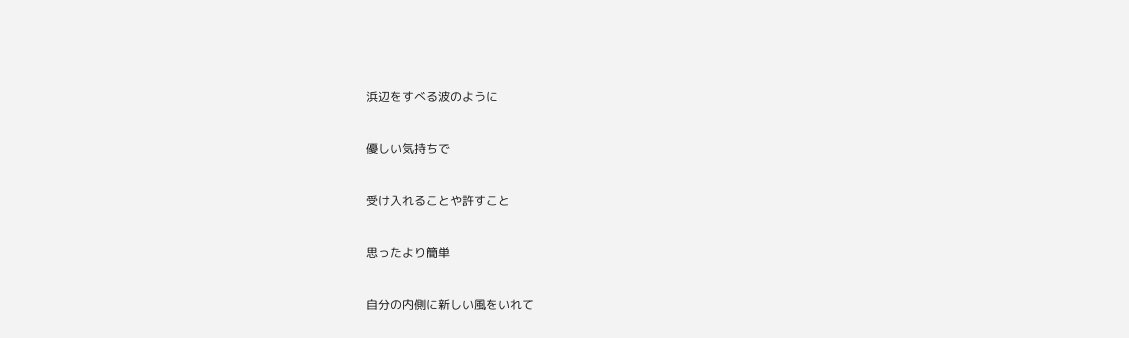浜辺をすべる波のように


優しい気持ちで


受け入れることや許すこと


思ったより簡単


自分の内側に新しい風をいれて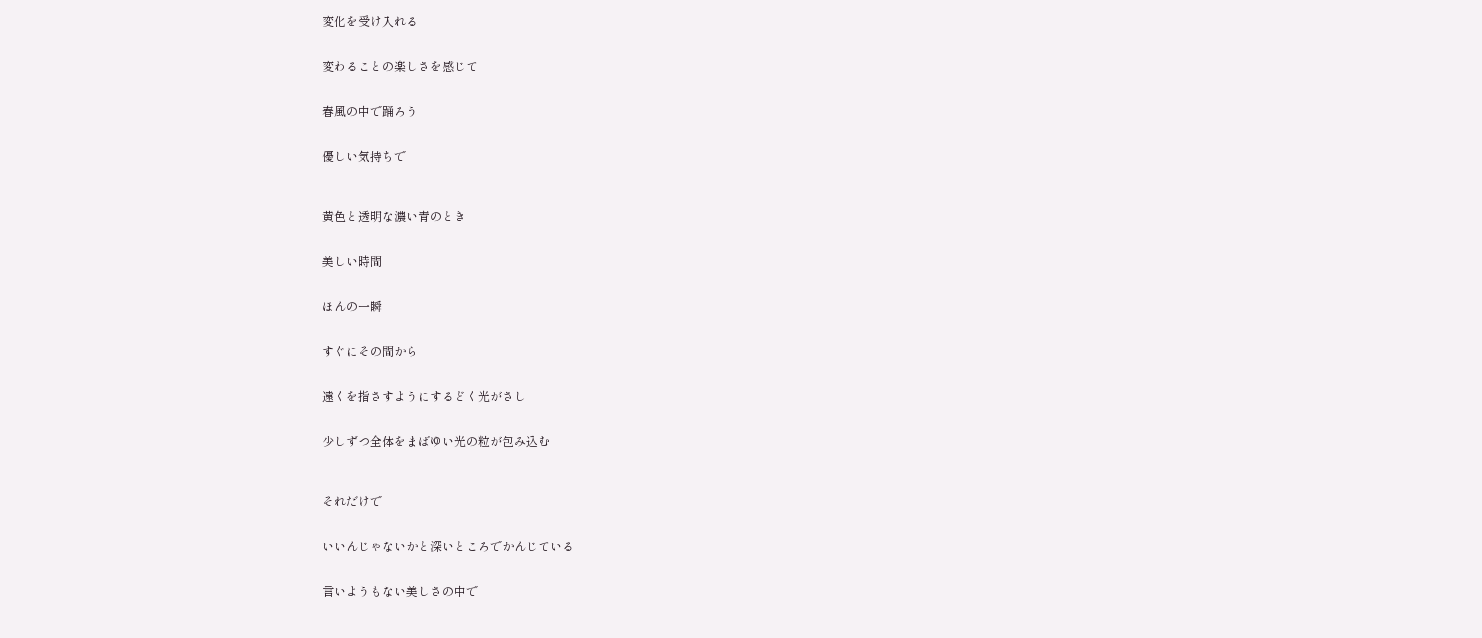変化を受け入れる


変わることの楽しさを感じて


春風の中で踊ろう


優しい気持ちで



黄色と透明な濃い青のとき


美しい時間


ほんの一瞬


すぐにその間から


遠くを指さすようにするどく光がさし


少しずつ全体をまばゆい光の粒が包み込む



それだけで


いいんじゃないかと深いところでかんじている


言いようもない美しさの中で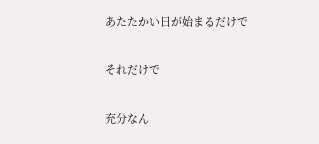あたたかい日が始まるだけで


それだけで


充分なん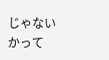じゃないかって